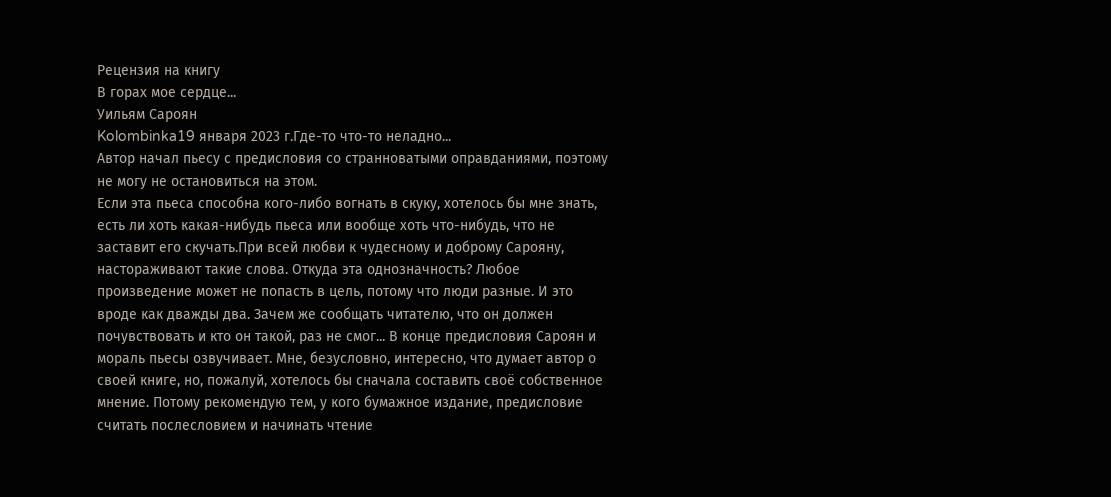Рецензия на книгу
В горах мое сердце...
Уильям Сароян
Kolombinka19 января 2023 г.Где-то что-то неладно...
Автор начал пьесу с предисловия со странноватыми оправданиями, поэтому не могу не остановиться на этом.
Если эта пьеса способна кого-либо вогнать в скуку, хотелось бы мне знать, есть ли хоть какая-нибудь пьеса или вообще хоть что-нибудь, что не заставит его скучать.При всей любви к чудесному и доброму Сарояну, настораживают такие слова. Откуда эта однозначность? Любое произведение может не попасть в цель, потому что люди разные. И это вроде как дважды два. Зачем же сообщать читателю, что он должен почувствовать и кто он такой, раз не смог... В конце предисловия Сароян и мораль пьесы озвучивает. Мне, безусловно, интересно, что думает автор о своей книге, но, пожалуй, хотелось бы сначала составить своё собственное мнение. Потому рекомендую тем, у кого бумажное издание, предисловие считать послесловием и начинать чтение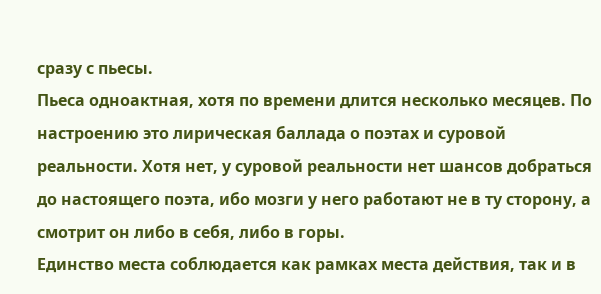сразу с пьесы.
Пьеса одноактная, хотя по времени длится несколько месяцев. По настроению это лирическая баллада о поэтах и суровой реальности. Хотя нет, у суровой реальности нет шансов добраться до настоящего поэта, ибо мозги у него работают не в ту сторону, а смотрит он либо в себя, либо в горы.
Единство места соблюдается как рамках места действия, так и в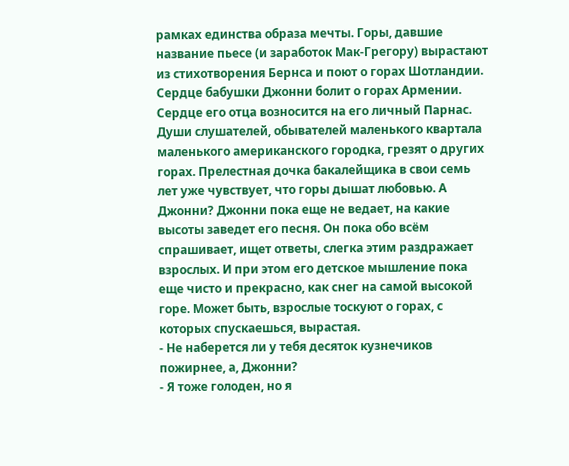рамках единства образа мечты. Горы, давшие название пьесе (и заработок Мак-Грегору) вырастают из стихотворения Бернса и поют о горах Шотландии. Сердце бабушки Джонни болит о горах Армении. Сердце его отца возносится на его личный Парнас. Души слушателей, обывателей маленького квартала маленького американского городка, грезят о других горах. Прелестная дочка бакалейщика в свои семь лет уже чувствует, что горы дышат любовью. А Джонни? Джонни пока еще не ведает, на какие высоты заведет его песня. Он пока обо всём спрашивает, ищет ответы, слегка этим раздражает взрослых. И при этом его детское мышление пока еще чисто и прекрасно, как снег на самой высокой горе. Может быть, взрослые тоскуют о горах, с которых спускаешься, вырастая.
- Не наберется ли у тебя десяток кузнечиков пожирнее, а, Джонни?
- Я тоже голоден, но я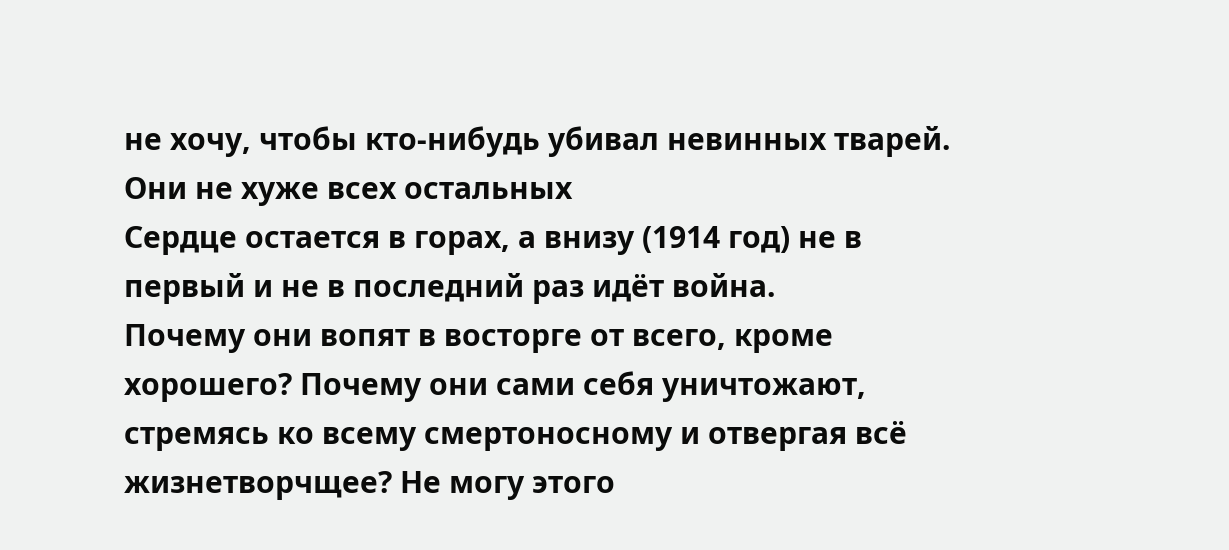не хочу, чтобы кто-нибудь убивал невинных тварей. Они не хуже всех остальных
Сердце остается в горах, а внизу (1914 год) не в первый и не в последний раз идёт война.
Почему они вопят в восторге от всего, кроме хорошего? Почему они сами себя уничтожают, стремясь ко всему смертоносному и отвергая всё жизнетворчщее? Не могу этого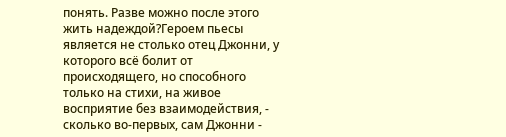понять. Разве можно после этого жить надеждой?Героем пьесы является не столько отец Джонни, у которого всё болит от происходящего, но способного только на стихи, на живое восприятие без взаимодействия, - сколько во-первых, сам Джонни -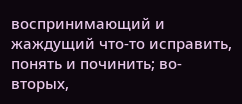воспринимающий и жаждущий что-то исправить, понять и починить; во-вторых,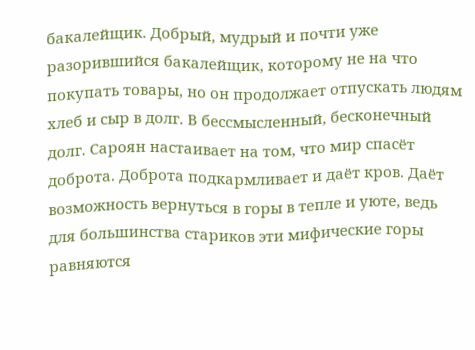бакалейщик. Добрый, мудрый и почти уже разорившийся бакалейщик, которому не на что покупать товары, но он продолжает отпускать людям хлеб и сыр в долг. В бессмысленный, бесконечный долг. Сароян настаивает на том, что мир спасёт доброта. Доброта подкармливает и даёт кров. Даёт возможность вернуться в горы в тепле и уюте, ведь для большинства стариков эти мифические горы равняются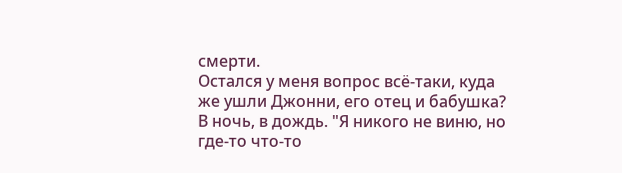смерти.
Остался у меня вопрос всё-таки, куда же ушли Джонни, его отец и бабушка? В ночь, в дождь. "Я никого не виню, но где-то что-то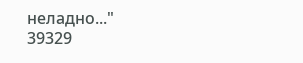неладно..."
39329